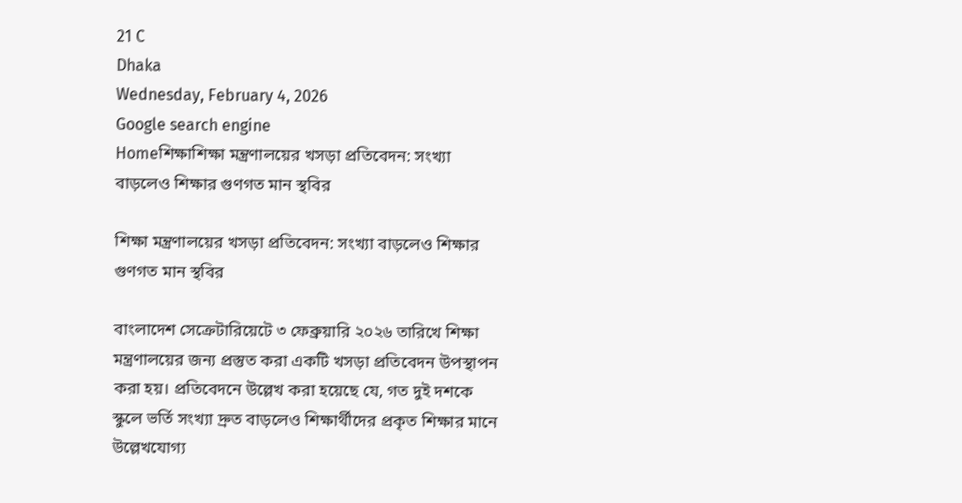21 C
Dhaka
Wednesday, February 4, 2026
Google search engine
Homeশিক্ষাশিক্ষা মন্ত্রণালয়ের খসড়া প্রতিবেদন: সংখ্যা বাড়লেও শিক্ষার গুণগত মান স্থবির

শিক্ষা মন্ত্রণালয়ের খসড়া প্রতিবেদন: সংখ্যা বাড়লেও শিক্ষার গুণগত মান স্থবির

বাংলাদেশ সেক্রেটারিয়েটে ৩ ফেব্রুয়ারি ২০২৬ তারিখে শিক্ষা মন্ত্রণালয়ের জন্য প্রস্তুত করা একটি খসড়া প্রতিবেদন উপস্থাপন করা হয়। প্রতিবেদনে উল্লেখ করা হয়েছে যে, গত দুই দশকে স্কুলে ভর্তি সংখ্যা দ্রুত বাড়লেও শিক্ষার্থীদের প্রকৃত শিক্ষার মানে উল্লেখযোগ্য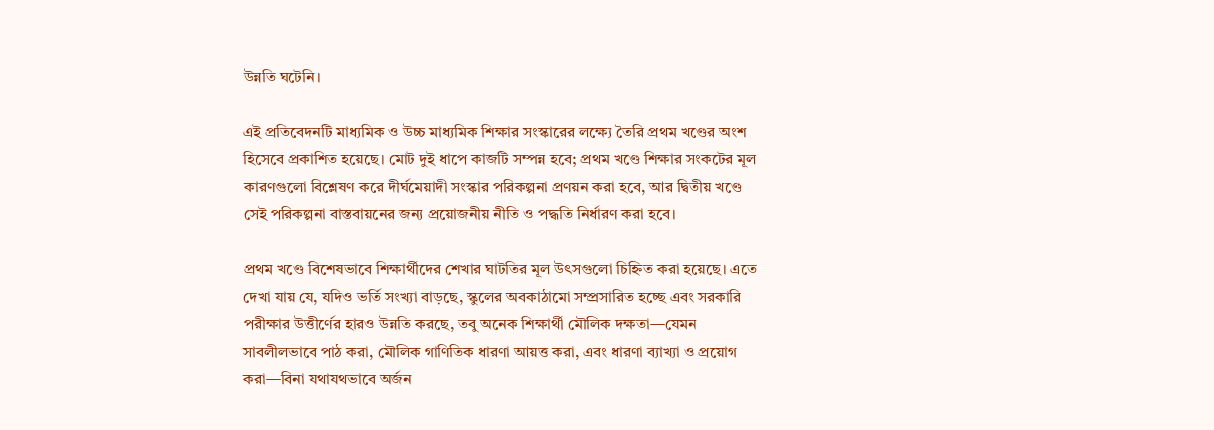উন্নতি ঘটেনি।

এই প্রতিবেদনটি মাধ্যমিক ও উচ্চ মাধ্যমিক শিক্ষার সংস্কারের লক্ষ্যে তৈরি প্রথম খণ্ডের অংশ হিসেবে প্রকাশিত হয়েছে। মোট দুই ধাপে কাজটি সম্পন্ন হবে; প্রথম খণ্ডে শিক্ষার সংকটের মূল কারণগুলো বিশ্লেষণ করে দীর্ঘমেয়াদী সংস্কার পরিকল্পনা প্রণয়ন করা হবে, আর দ্বিতীয় খণ্ডে সেই পরিকল্পনা বাস্তবায়নের জন্য প্রয়োজনীয় নীতি ও পদ্ধতি নির্ধারণ করা হবে।

প্রথম খণ্ডে বিশেষভাবে শিক্ষার্থীদের শেখার ঘাটতির মূল উৎসগুলো চিহ্নিত করা হয়েছে। এতে দেখা যায় যে, যদিও ভর্তি সংখ্যা বাড়ছে, স্কুলের অবকাঠামো সম্প্রসারিত হচ্ছে এবং সরকারি পরীক্ষার উত্তীর্ণের হারও উন্নতি করছে, তবু অনেক শিক্ষার্থী মৌলিক দক্ষতা—যেমন সাবলীলভাবে পাঠ করা, মৌলিক গাণিতিক ধারণা আয়ত্ত করা, এবং ধারণা ব্যাখ্যা ও প্রয়োগ করা—বিনা যথাযথভাবে অর্জন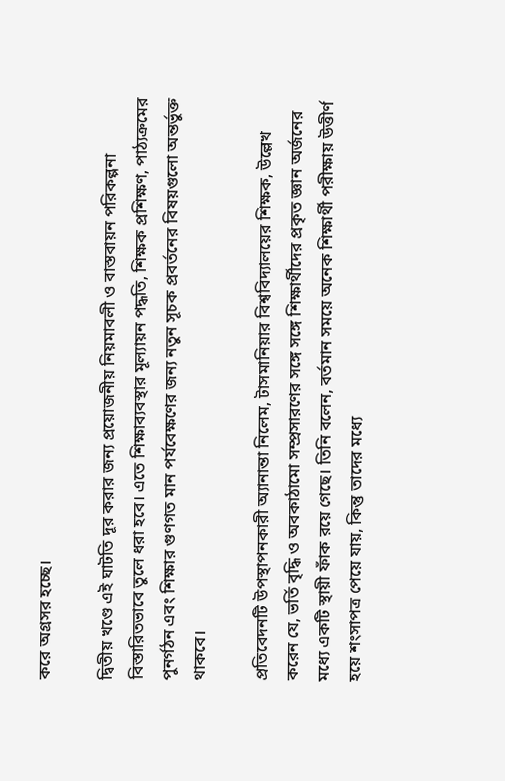করে অগ্রসর হচ্ছে।

দ্বিতীয় খণ্ডে এই ঘাটতি দূর করার জন্য প্রয়োজনীয় নিয়মাবলী ও বাস্তবায়ন পরিকল্পনা বিস্তারিতভাবে তুলে ধরা হবে। এতে শিক্ষাব্যবস্থার মূল্যায়ন পদ্ধতি, শিক্ষক প্রশিক্ষণ, পাঠ্যক্রমের পুনর্গঠন এবং শিক্ষার গুণগত মান পর্যবেক্ষণের জন্য নতুন সূচক প্রবর্তনের বিষয়গুলো অন্তর্ভুক্ত থাকবে।

প্রতিবেদনটি উপস্থাপনকারী অ্যানান্তা নিলেম, টাসমানিয়ার বিশ্ববিদ্যালয়ের শিক্ষক, উল্লেখ করেন যে, ভর্তি বৃদ্ধি ও অবকাঠামো সম্প্রসারণের সঙ্গে সঙ্গে শিক্ষার্থীদের প্রকৃত জ্ঞান অর্জনের মধ্যে একটি স্থায়ী ফাঁক রয়ে গেছে। তিনি বলেন, বর্তমান সময়ে অনেক শিক্ষার্থী পরীক্ষায় উত্তীর্ণ হয়ে শংসাপত্র পেয়ে যায়, কিন্তু তাদের মধ্যে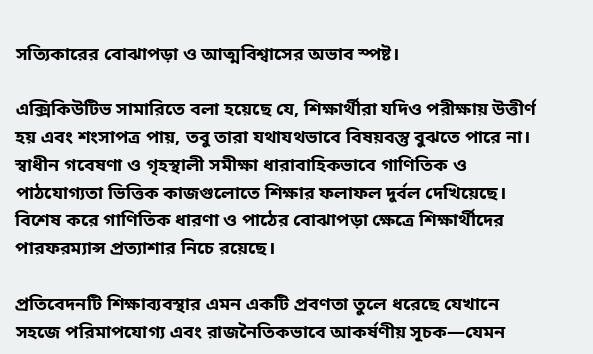সত্যিকারের বোঝাপড়া ও আত্মবিশ্বাসের অভাব স্পষ্ট।

এক্সিকিউটিভ সামারিতে বলা হয়েছে যে, শিক্ষার্থীরা যদিও পরীক্ষায় উত্তীর্ণ হয় এবং শংসাপত্র পায়, তবু তারা যথাযথভাবে বিষয়বস্তু বুঝতে পারে না। স্বাধীন গবেষণা ও গৃহস্থালী সমীক্ষা ধারাবাহিকভাবে গাণিতিক ও পাঠযোগ্যতা ভিত্তিক কাজগুলোতে শিক্ষার ফলাফল দুর্বল দেখিয়েছে। বিশেষ করে গাণিতিক ধারণা ও পাঠের বোঝাপড়া ক্ষেত্রে শিক্ষার্থীদের পারফরম্যান্স প্রত্যাশার নিচে রয়েছে।

প্রতিবেদনটি শিক্ষাব্যবস্থার এমন একটি প্রবণতা তুলে ধরেছে যেখানে সহজে পরিমাপযোগ্য এবং রাজনৈতিকভাবে আকর্ষণীয় সূচক—যেমন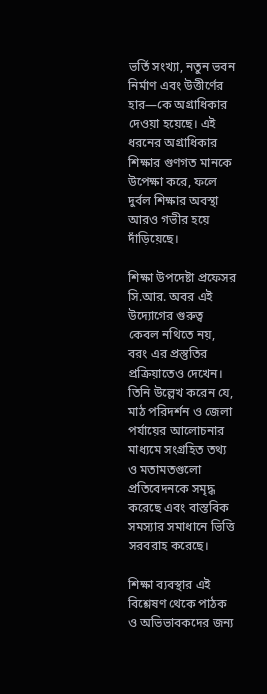ভর্তি সংখ্যা, নতুন ভবন নির্মাণ এবং উত্তীর্ণের হার—কে অগ্রাধিকার দেওয়া হয়েছে। এই ধরনের অগ্রাধিকার শিক্ষার গুণগত মানকে উপেক্ষা করে, ফলে দুর্বল শিক্ষার অবস্থা আরও গভীর হয়ে দাঁড়িয়েছে।

শিক্ষা উপদেষ্টা প্রফেসর সি.আর. অবর এই উদ্যোগের গুরুত্ব কেবল নথিতে নয়, বরং এর প্রস্তুতির প্রক্রিয়াতেও দেখেন। তিনি উল্লেখ করেন যে, মাঠ পরিদর্শন ও জেলা পর্যায়ের আলোচনার মাধ্যমে সংগ্রহিত তথ্য ও মতামতগুলো প্রতিবেদনকে সমৃদ্ধ করেছে এবং বাস্তবিক সমস্যার সমাধানে ভিত্তি সরবরাহ করেছে।

শিক্ষা ব্যবস্থার এই বিশ্লেষণ থেকে পাঠক ও অভিভাবকদের জন্য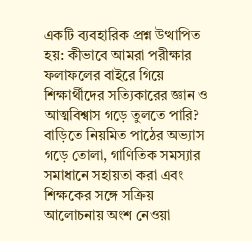একটি ব্যবহারিক প্রশ্ন উত্থাপিত হয়: কীভাবে আমরা পরীক্ষার ফলাফলের বাইরে গিয়ে শিক্ষার্থীদের সত্যিকারের জ্ঞান ও আত্মবিশ্বাস গড়ে তুলতে পারি? বাড়িতে নিয়মিত পাঠের অভ্যাস গড়ে তোলা, গাণিতিক সমস্যার সমাধানে সহায়তা করা এবং শিক্ষকের সঙ্গে সক্রিয় আলোচনায় অংশ নেওয়া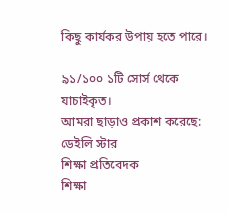কিছু কার্যকর উপায় হতে পারে।

৯১/১০০ ১টি সোর্স থেকে যাচাইকৃত।
আমরা ছাড়াও প্রকাশ করেছে: ডেইলি স্টার
শিক্ষা প্রতিবেদক
শিক্ষা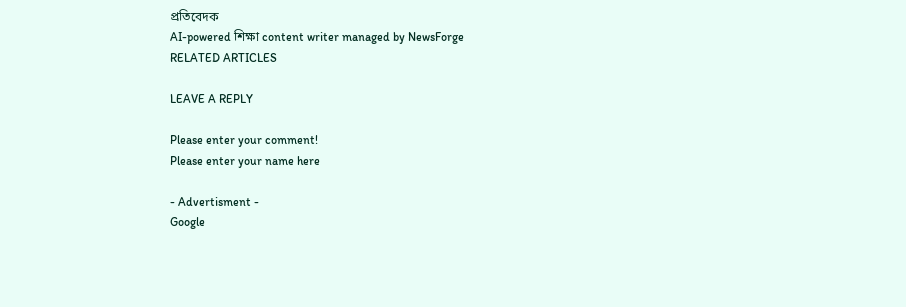প্রতিবেদক
AI-powered শিক্ষা content writer managed by NewsForge
RELATED ARTICLES

LEAVE A REPLY

Please enter your comment!
Please enter your name here

- Advertisment -
Google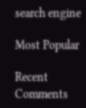search engine

Most Popular

Recent Comments